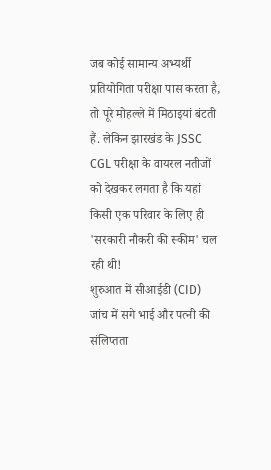जब कोई सामान्य अभ्यर्थी प्रतियोगिता परीक्षा पास करता है, तो पूरे मोहल्ले में मिठाइयां बंटती हैं. लेकिन झारखंड के JSSC CGL परीक्षा के वायरल नतीजों को देखकर लगता है कि यहां किसी एक परिवार के लिए ही 'सरकारी नौकरी की स्कीम' चल रही थी!
शुरुआत में सीआईडी (CID) जांच में सगे भाई और पत्नी की संलिप्तता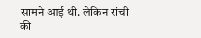सामने आई थी. लेकिन रांची की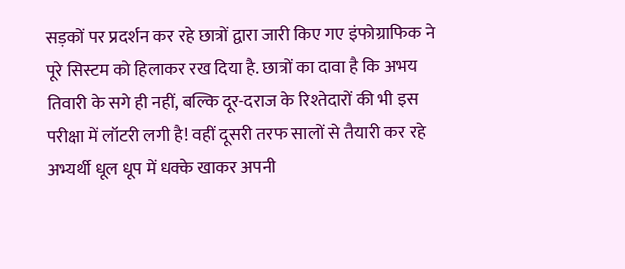सड़कों पर प्रदर्शन कर रहे छात्रों द्वारा जारी किए गए इंफोग्राफिक ने पूरे सिस्टम को हिलाकर रख दिया है. छात्रों का दावा है कि अभय तिवारी के सगे ही नहीं, बल्कि दूर-दराज के रिश्तेदारों की भी इस परीक्षा में लॉटरी लगी है! वहीं दूसरी तरफ सालों से तैयारी कर रहे अभ्यर्थी धूल धूप में धक्के खाकर अपनी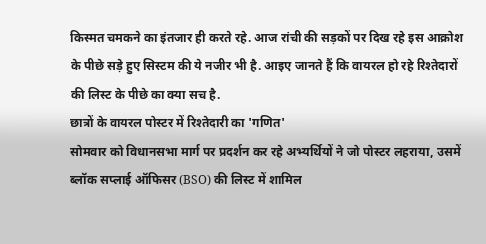किस्मत चमकने का इंतजार ही करते रहे. आज रांची की सड़कों पर दिख रहे इस आक्रोश के पीछे सड़े हुए सिस्टम की ये नजीर भी है. आइए जानते हैं कि वायरल हो रहे रिश्तेदारों की लिस्ट के पीछे का क्या सच है.
छात्रों के वायरल पोस्टर में रिश्तेदारी का 'गणित'
सोमवार को विधानसभा मार्ग पर प्रदर्शन कर रहे अभ्यर्थियों ने जो पोस्टर लहराया, उसमें ब्लॉक सप्लाई ऑफिसर (BSO) की लिस्ट में शामिल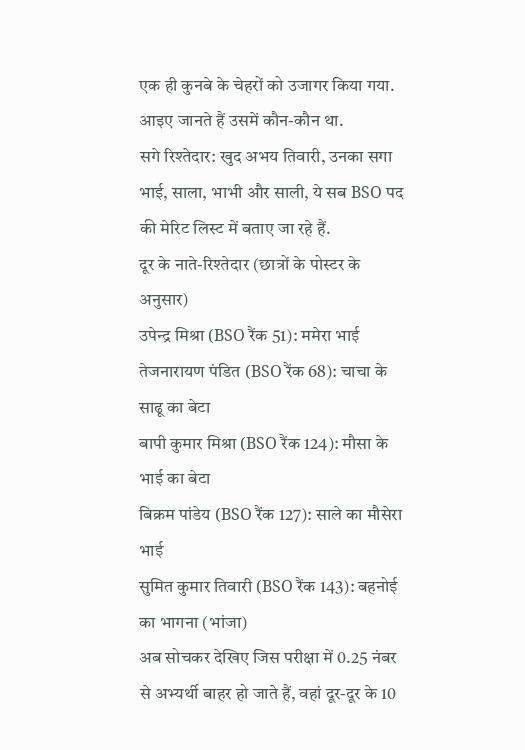एक ही कुनबे के चेहरों को उजागर किया गया. आइए जानते हैं उसमें कौन-कौन था.
सगे रिश्तेदार: खुद अभय तिवारी, उनका सगा भाई, साला, भाभी और साली, ये सब BSO पद की मेरिट लिस्ट में बताए जा रहे हैं.
दूर के नाते-रिश्तेदार (छात्रों के पोस्टर के अनुसार)
उपेन्द्र मिश्रा (BSO रैंक 51): ममेरा भाई
तेजनारायण पंडित (BSO रैंक 68): चाचा के साढू का बेटा
बापी कुमार मिश्रा (BSO रैंक 124): मौसा के भाई का बेटा
बिक्रम पांडेय (BSO रैंक 127): साले का मौसेरा भाई
सुमित कुमार तिवारी (BSO रैंक 143): बहनोई का भागना (भांजा)
अब सोचकर देखिए जिस परीक्षा में 0.25 नंबर से अभ्यर्थी बाहर हो जाते हैं, वहां दूर-दूर के 10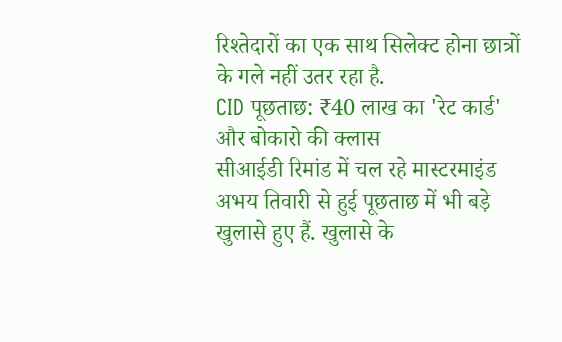रिश्तेदारों का एक साथ सिलेक्ट होना छात्रों के गले नहीं उतर रहा है.
CID पूछताछ: ₹40 लाख का 'रेट कार्ड' और बोकारो की क्लास
सीआईडी रिमांड में चल रहे मास्टरमाइंड अभय तिवारी से हुई पूछताछ में भी बड़े खुलासे हुए हैं. खुलासे के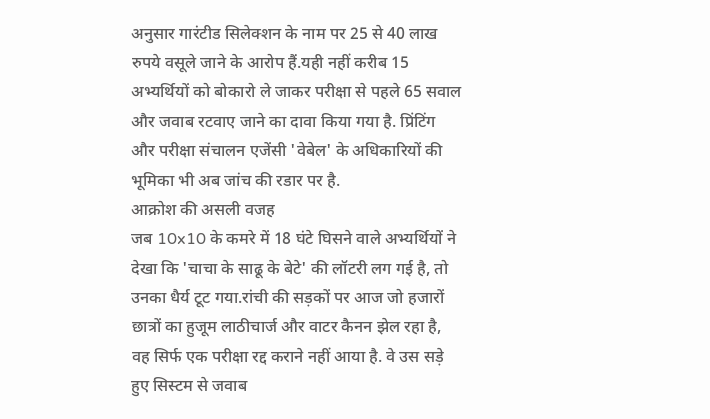अनुसार गारंटीड सिलेक्शन के नाम पर 25 से 40 लाख रुपये वसूले जाने के आरोप हैं.यही नहीं करीब 15 अभ्यर्थियों को बोकारो ले जाकर परीक्षा से पहले 65 सवाल और जवाब रटवाए जाने का दावा किया गया है. प्रिंटिंग और परीक्षा संचालन एजेंसी 'वेबेल' के अधिकारियों की भूमिका भी अब जांच की रडार पर है.
आक्रोश की असली वजह
जब 10x10 के कमरे में 18 घंटे घिसने वाले अभ्यर्थियों ने देखा कि 'चाचा के साढू के बेटे' की लॉटरी लग गई है, तो उनका धैर्य टूट गया.रांची की सड़कों पर आज जो हजारों छात्रों का हुजूम लाठीचार्ज और वाटर कैनन झेल रहा है, वह सिर्फ एक परीक्षा रद्द कराने नहीं आया है. वे उस सड़े हुए सिस्टम से जवाब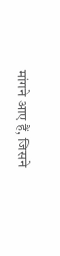मांगने आए हैं, जिसने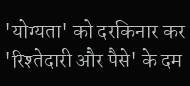'योग्यता' को दरकिनार कर 'रिश्तेदारी और पैसे' के दम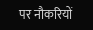पर नौकरियों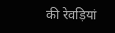की रेवड़ियां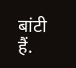बांटी हैं.